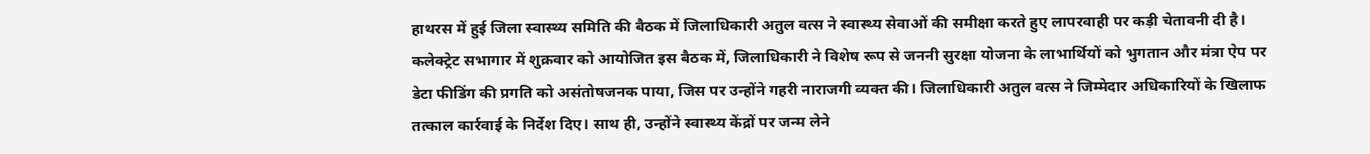हाथरस में हुई जिला स्वास्थ्य समिति की बैठक में जिलाधिकारी अतुल वत्स ने स्वास्थ्य सेवाओं की समीक्षा करते हुए लापरवाही पर कड़ी चेतावनी दी है। कलेक्ट्रेट सभागार में शुक्रवार को आयोजित इस बैठक में, जिलाधिकारी ने विशेष रूप से जननी सुरक्षा योजना के लाभार्थियों को भुगतान और मंत्रा ऐप पर डेटा फीडिंग की प्रगति को असंतोषजनक पाया, जिस पर उन्होंने गहरी नाराजगी व्यक्त की। जिलाधिकारी अतुल वत्स ने जिम्मेदार अधिकारियों के खिलाफ तत्काल कार्रवाई के निर्देश दिए। साथ ही, उन्होंने स्वास्थ्य केंद्रों पर जन्म लेने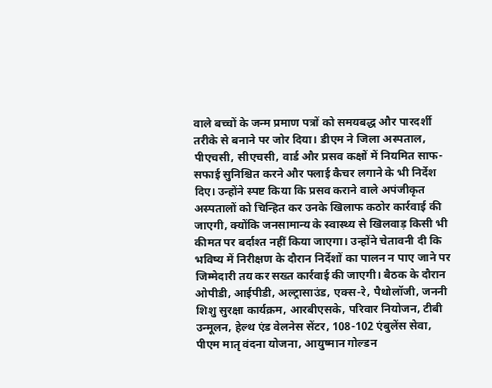वाले बच्चों के जन्म प्रमाण पत्रों को समयबद्ध और पारदर्शी तरीके से बनाने पर जोर दिया। डीएम ने जिला अस्पताल, पीएचसी, सीएचसी, वार्ड और प्रसव कक्षों में नियमित साफ-सफाई सुनिश्चित करने और फ्लाई कैचर लगाने के भी निर्देश दिए। उन्होंने स्पष्ट किया कि प्रसव कराने वाले अपंजीकृत अस्पतालों को चिन्हित कर उनके खिलाफ कठोर कार्रवाई की जाएगी, क्योंकि जनसामान्य के स्वास्थ्य से खिलवाड़ किसी भी कीमत पर बर्दाश्त नहीं किया जाएगा। उन्होंने चेतावनी दी कि भविष्य में निरीक्षण के दौरान निर्देशों का पालन न पाए जाने पर जिम्मेदारी तय कर सख्त कार्रवाई की जाएगी। बैठक के दौरान ओपीडी, आईपीडी, अल्ट्रासाउंड, एक्स-रे, पैथोलॉजी, जननी शिशु सुरक्षा कार्यक्रम, आरबीएसके, परिवार नियोजन, टीबी उन्मूलन, हेल्थ एंड वेलनेस सेंटर, 108-102 एंबुलेंस सेवा, पीएम मातृ वंदना योजना, आयुष्मान गोल्डन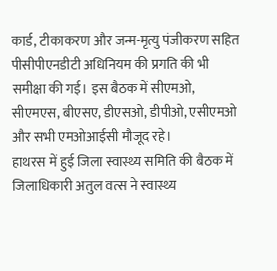कार्ड, टीकाकरण और जन्म-मृत्यु पंजीकरण सहित पीसीपीएनडीटी अधिनियम की प्रगति की भी समीक्षा की गई। इस बैठक में सीएमओ, सीएमएस, बीएसए, डीएसओ, डीपीओ, एसीएमओ और सभी एमओआईसी मौजूद रहे।
हाथरस में हुई जिला स्वास्थ्य समिति की बैठक में जिलाधिकारी अतुल वत्स ने स्वास्थ्य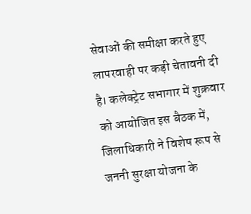सेवाओं की समीक्षा करते हुए लापरवाही पर कड़ी चेतावनी दी है। कलेक्ट्रेट सभागार में शुक्रवार को आयोजित इस बैठक में, जिलाधिकारी ने विशेष रूप से जननी सुरक्षा योजना के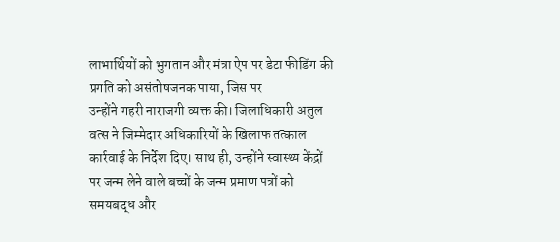लाभार्थियों को भुगतान और मंत्रा ऐप पर डेटा फीडिंग की प्रगति को असंतोषजनक पाया, जिस पर
उन्होंने गहरी नाराजगी व्यक्त की। जिलाधिकारी अतुल वत्स ने जिम्मेदार अधिकारियों के खिलाफ तत्काल कार्रवाई के निर्देश दिए। साथ ही, उन्होंने स्वास्थ्य केंद्रों पर जन्म लेने वाले बच्चों के जन्म प्रमाण पत्रों को समयबद्ध और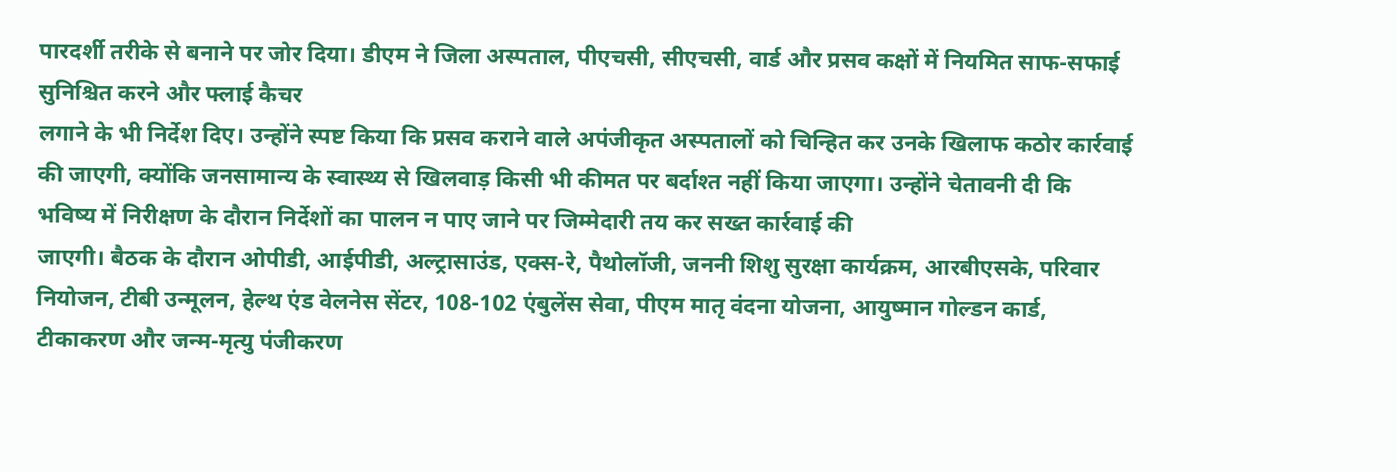पारदर्शी तरीके से बनाने पर जोर दिया। डीएम ने जिला अस्पताल, पीएचसी, सीएचसी, वार्ड और प्रसव कक्षों में नियमित साफ-सफाई सुनिश्चित करने और फ्लाई कैचर
लगाने के भी निर्देश दिए। उन्होंने स्पष्ट किया कि प्रसव कराने वाले अपंजीकृत अस्पतालों को चिन्हित कर उनके खिलाफ कठोर कार्रवाई की जाएगी, क्योंकि जनसामान्य के स्वास्थ्य से खिलवाड़ किसी भी कीमत पर बर्दाश्त नहीं किया जाएगा। उन्होंने चेतावनी दी कि भविष्य में निरीक्षण के दौरान निर्देशों का पालन न पाए जाने पर जिम्मेदारी तय कर सख्त कार्रवाई की
जाएगी। बैठक के दौरान ओपीडी, आईपीडी, अल्ट्रासाउंड, एक्स-रे, पैथोलॉजी, जननी शिशु सुरक्षा कार्यक्रम, आरबीएसके, परिवार नियोजन, टीबी उन्मूलन, हेल्थ एंड वेलनेस सेंटर, 108-102 एंबुलेंस सेवा, पीएम मातृ वंदना योजना, आयुष्मान गोल्डन कार्ड, टीकाकरण और जन्म-मृत्यु पंजीकरण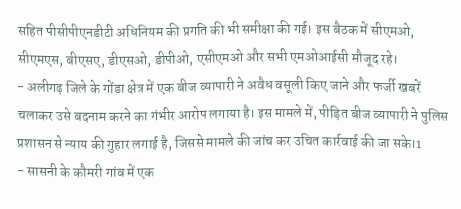सहित पीसीपीएनडीटी अधिनियम की प्रगति की भी समीक्षा की गई। इस बैठक में सीएमओ, सीएमएस, बीएसए, डीएसओ, डीपीओ, एसीएमओ और सभी एमओआईसी मौजूद रहे।
- अलीगढ़ जिले के गोंडा क्षेत्र में एक बीज व्यापारी ने अवैध वसूली किए जाने और फर्जी खबरें चलाकर उसे बदनाम करने का गंभीर आरोप लगाया है। इस मामले में, पीड़ित बीज व्यापारी ने पुलिस प्रशासन से न्याय की गुहार लगाई है, जिससे मामले की जांच कर उचित कार्रवाई की जा सके।1
- सासनी के कौमरी गांव में एक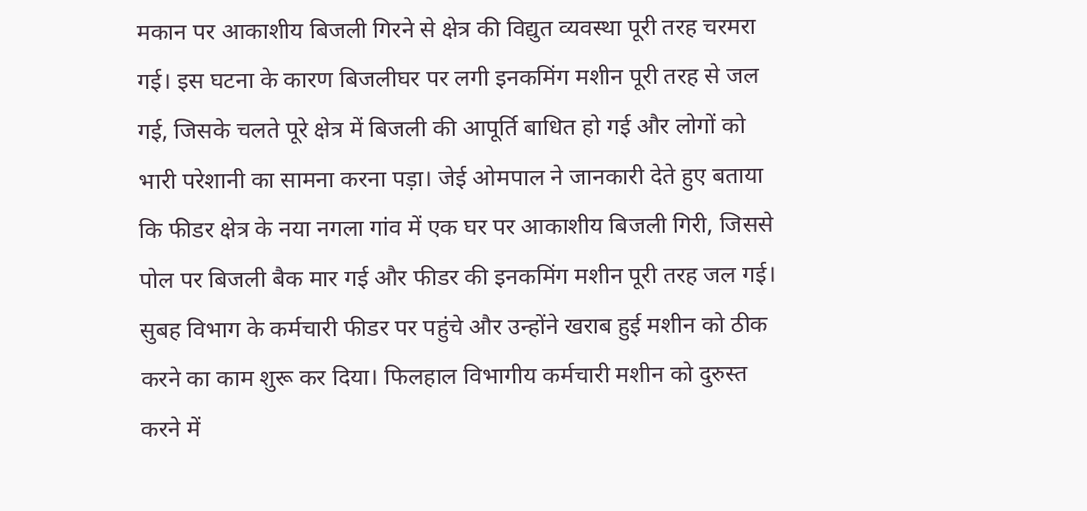मकान पर आकाशीय बिजली गिरने से क्षेत्र की विद्युत व्यवस्था पूरी तरह चरमरा गई। इस घटना के कारण बिजलीघर पर लगी इनकमिंग मशीन पूरी तरह से जल गई, जिसके चलते पूरे क्षेत्र में बिजली की आपूर्ति बाधित हो गई और लोगों को भारी परेशानी का सामना करना पड़ा। जेई ओमपाल ने जानकारी देते हुए बताया कि फीडर क्षेत्र के नया नगला गांव में एक घर पर आकाशीय बिजली गिरी, जिससे पोल पर बिजली बैक मार गई और फीडर की इनकमिंग मशीन पूरी तरह जल गई। सुबह विभाग के कर्मचारी फीडर पर पहुंचे और उन्होंने खराब हुई मशीन को ठीक करने का काम शुरू कर दिया। फिलहाल विभागीय कर्मचारी मशीन को दुरुस्त करने में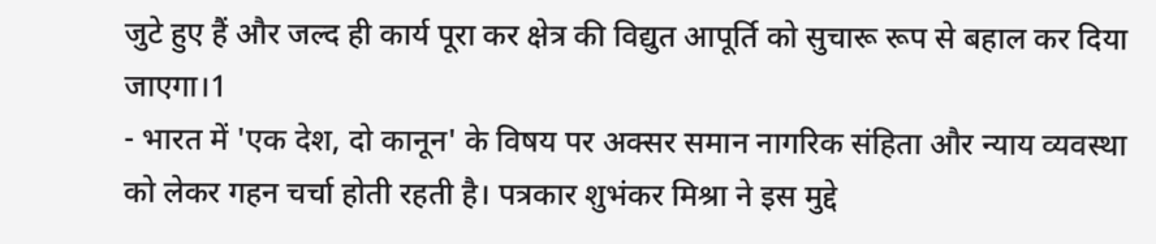जुटे हुए हैं और जल्द ही कार्य पूरा कर क्षेत्र की विद्युत आपूर्ति को सुचारू रूप से बहाल कर दिया जाएगा।1
- भारत में 'एक देश, दो कानून' के विषय पर अक्सर समान नागरिक संहिता और न्याय व्यवस्था को लेकर गहन चर्चा होती रहती है। पत्रकार शुभंकर मिश्रा ने इस मुद्दे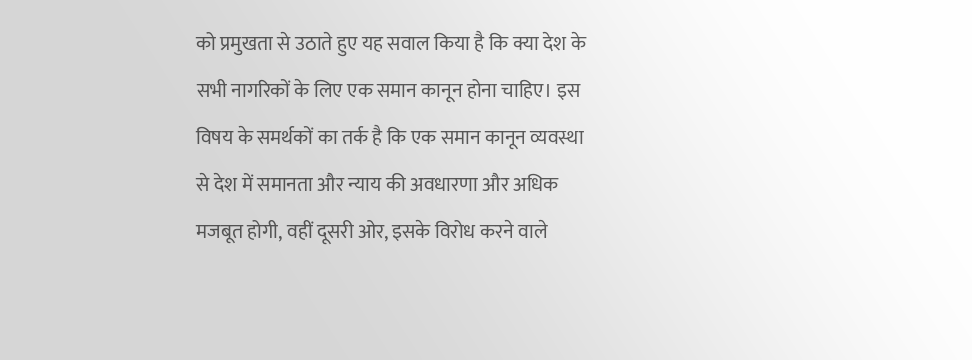को प्रमुखता से उठाते हुए यह सवाल किया है कि क्या देश के सभी नागरिकों के लिए एक समान कानून होना चाहिए। इस विषय के समर्थकों का तर्क है कि एक समान कानून व्यवस्था से देश में समानता और न्याय की अवधारणा और अधिक मजबूत होगी, वहीं दूसरी ओर, इसके विरोध करने वाले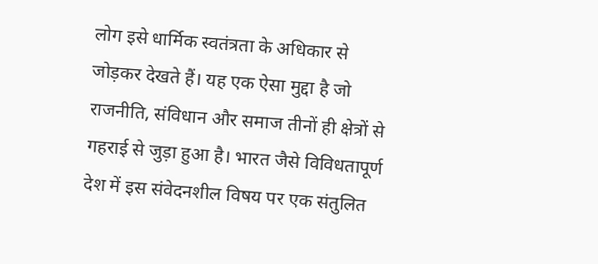लोग इसे धार्मिक स्वतंत्रता के अधिकार से जोड़कर देखते हैं। यह एक ऐसा मुद्दा है जो राजनीति, संविधान और समाज तीनों ही क्षेत्रों से गहराई से जुड़ा हुआ है। भारत जैसे विविधतापूर्ण देश में इस संवेदनशील विषय पर एक संतुलित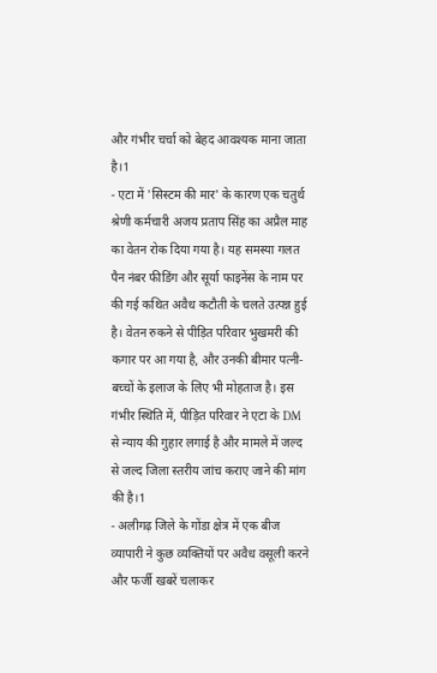और गंभीर चर्चा को बेहद आवश्यक माना जाता है।1
- एटा में 'सिस्टम की मार' के कारण एक चतुर्थ श्रेणी कर्मचारी अजय प्रताप सिंह का अप्रैल माह का वेतन रोक दिया गया है। यह समस्या गलत पैन नंबर फीडिंग और सूर्या फाइनेंस के नाम पर की गई कथित अवैध कटौती के चलते उत्पन्न हुई है। वेतन रुकने से पीड़ित परिवार भुखमरी की कगार पर आ गया है, और उनकी बीमार पत्नी-बच्चों के इलाज के लिए भी मोहताज है। इस गंभीर स्थिति में, पीड़ित परिवार ने एटा के DM से न्याय की गुहार लगाई है और मामले में जल्द से जल्द जिला स्तरीय जांच कराए जाने की मांग की है।1
- अलीगढ़ जिले के गोंडा क्षेत्र में एक बीज व्यापारी ने कुछ व्यक्तियों पर अवैध वसूली करने और फर्जी खबरें चलाकर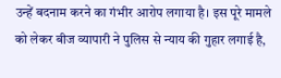उन्हें बदनाम करने का गंभीर आरोप लगाया है। इस पूरे मामले को लेकर बीज व्यापारी ने पुलिस से न्याय की गुहार लगाई है,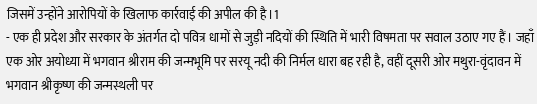जिसमें उन्होंने आरोपियों के खिलाफ कार्रवाई की अपील की है।1
- एक ही प्रदेश और सरकार के अंतर्गत दो पवित्र धामों से जुड़ी नदियों की स्थिति में भारी विषमता पर सवाल उठाए गए हैं। जहाँ एक ओर अयोध्या में भगवान श्रीराम की जन्मभूमि पर सरयू नदी की निर्मल धारा बह रही है, वहीं दूसरी ओर मथुरा-वृंदावन में भगवान श्रीकृष्ण की जन्मस्थली पर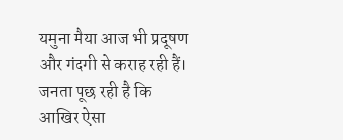यमुना मैया आज भी प्रदूषण और गंदगी से कराह रही हैं। जनता पूछ रही है कि आखिर ऐसा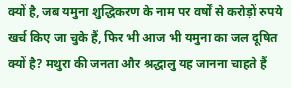क्यों है, जब यमुना शुद्धिकरण के नाम पर वर्षों से करोड़ों रुपये खर्च किए जा चुके हैं, फिर भी आज भी यमुना का जल दूषित क्यों है? मथुरा की जनता और श्रद्धालु यह जानना चाहते हैं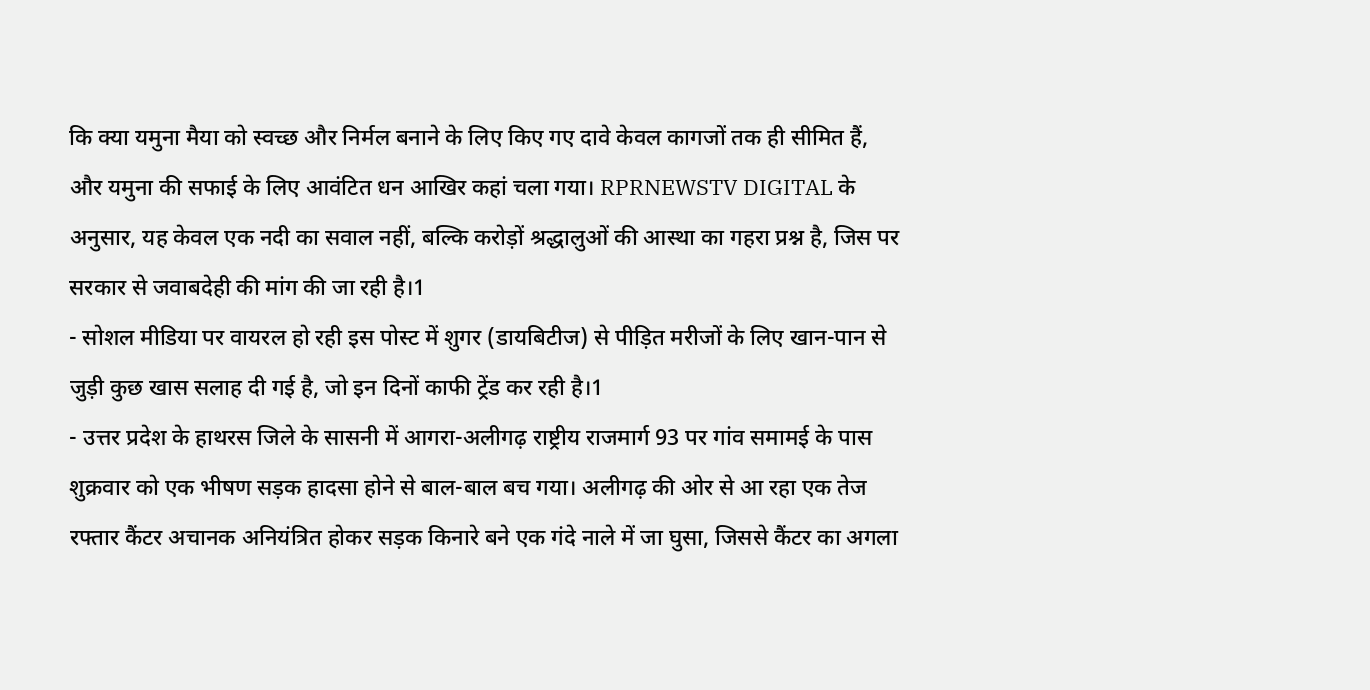कि क्या यमुना मैया को स्वच्छ और निर्मल बनाने के लिए किए गए दावे केवल कागजों तक ही सीमित हैं, और यमुना की सफाई के लिए आवंटित धन आखिर कहां चला गया। RPRNEWSTV DIGITAL के अनुसार, यह केवल एक नदी का सवाल नहीं, बल्कि करोड़ों श्रद्धालुओं की आस्था का गहरा प्रश्न है, जिस पर सरकार से जवाबदेही की मांग की जा रही है।1
- सोशल मीडिया पर वायरल हो रही इस पोस्ट में शुगर (डायबिटीज) से पीड़ित मरीजों के लिए खान-पान से जुड़ी कुछ खास सलाह दी गई है, जो इन दिनों काफी ट्रेंड कर रही है।1
- उत्तर प्रदेश के हाथरस जिले के सासनी में आगरा-अलीगढ़ राष्ट्रीय राजमार्ग 93 पर गांव समामई के पास शुक्रवार को एक भीषण सड़क हादसा होने से बाल-बाल बच गया। अलीगढ़ की ओर से आ रहा एक तेज रफ्तार कैंटर अचानक अनियंत्रित होकर सड़क किनारे बने एक गंदे नाले में जा घुसा, जिससे कैंटर का अगला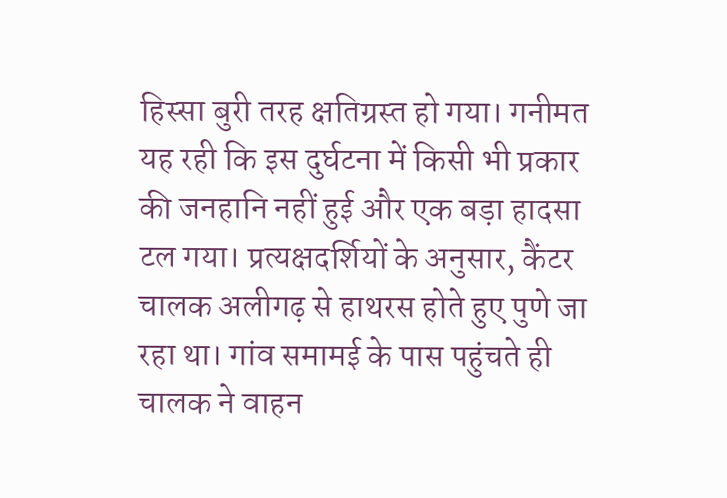हिस्सा बुरी तरह क्षतिग्रस्त हो गया। गनीमत यह रही कि इस दुर्घटना में किसी भी प्रकार की जनहानि नहीं हुई और एक बड़ा हादसा टल गया। प्रत्यक्षदर्शियों के अनुसार, कैंटर चालक अलीगढ़ से हाथरस होते हुए पुणे जा रहा था। गांव समामई के पास पहुंचते ही चालक ने वाहन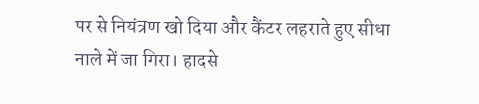पर से नियंत्रण खो दिया और कैंटर लहराते हुए सीधा नाले में जा गिरा। हादसे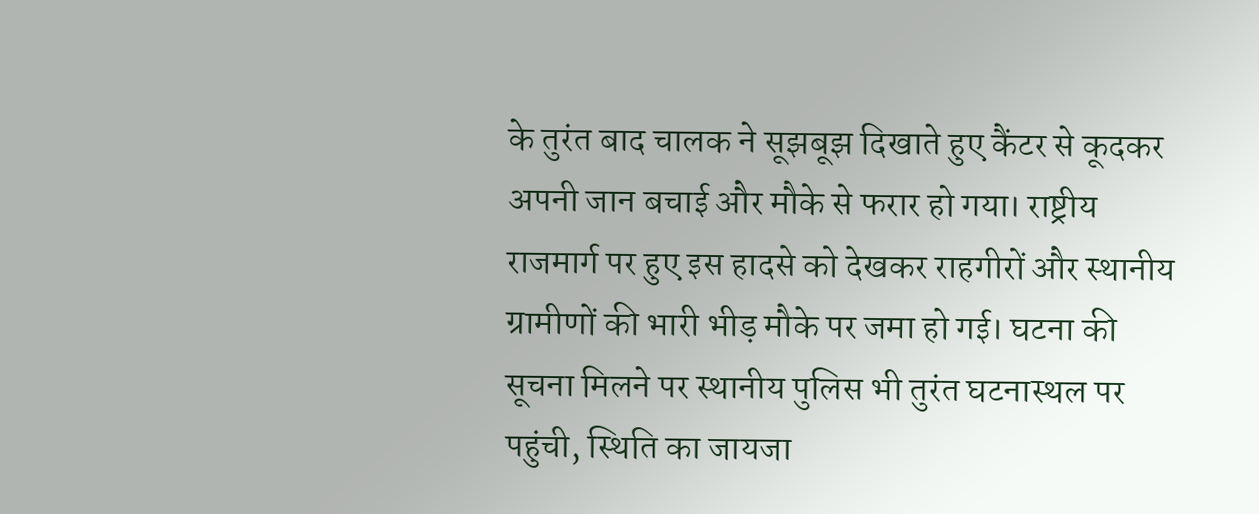के तुरंत बाद चालक ने सूझबूझ दिखाते हुए कैंटर से कूदकर अपनी जान बचाई और मौके से फरार हो गया। राष्ट्रीय राजमार्ग पर हुए इस हादसे को देखकर राहगीरों और स्थानीय ग्रामीणों की भारी भीड़ मौके पर जमा हो गई। घटना की सूचना मिलने पर स्थानीय पुलिस भी तुरंत घटनास्थल पर पहुंची, स्थिति का जायजा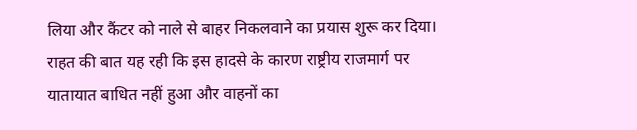लिया और कैंटर को नाले से बाहर निकलवाने का प्रयास शुरू कर दिया। राहत की बात यह रही कि इस हादसे के कारण राष्ट्रीय राजमार्ग पर यातायात बाधित नहीं हुआ और वाहनों का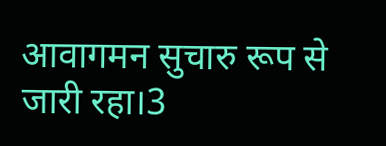आवागमन सुचारु रूप से जारी रहा।3